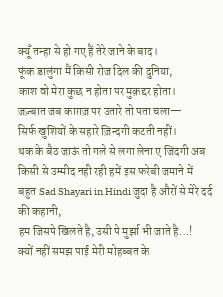क्यूँ तन्हा से हो गए हैं तेरे जाने के बाद।
फूंक डालुंगा मैं किसी रोज दिल की दुनिया,
काश वो मेरा कुछ न होता पर मुक़द्दर होता।
जज़्बात जब काग़ज़ पर उतारे तो पता चला—
सिर्फ खुशियों के सहारे ज़िन्दगी कटती नहीं।
थक के बैठ जाऊं तो गले से लगा लेना ए जिंदगी अब किसी से उम्मीद नही रही हमें इस फरेबी जमाने में
बहुत Sad Shayari in Hindi जुदा है औरों से मेरे दर्द की कहानी,
हम जिसपे खिलते है, उसी पे मुर्झा भी जाते है…!
क्यों नहीं समझ पाई मेरी मोहब्बत के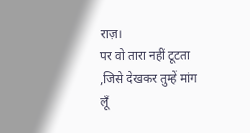राज़।
पर वो तारा नहीं टूटता ,जिसे देखकर तुम्हें मांग लूँ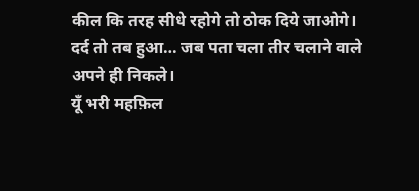कील कि तरह सीधे रहोगे तो ठोक दिये जाओगे।
दर्द तो तब हुआ… जब पता चला तीर चलाने वाले अपने ही निकले।
यूँ भरी महफ़िल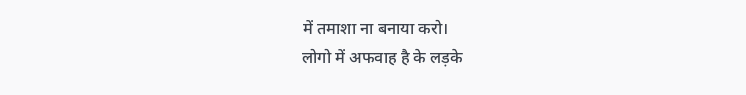में तमाशा ना बनाया करो।
लोगो में अफवाह है के लड़के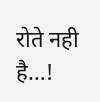रोते नही है…!